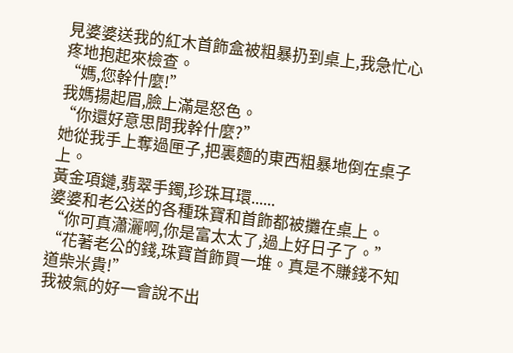見婆婆送我的紅木首飾盒被粗暴扔到桌上,我急忙心疼地抱起來檢查。
“媽,您幹什麼!”
我媽揚起眉,臉上滿是怒色。
“你還好意思問我幹什麼?”
她從我手上奪過匣子,把裏麵的東西粗暴地倒在桌子上。
黃金項鏈,翡翠手鐲,珍珠耳環......
婆婆和老公送的各種珠寶和首飾都被攤在桌上。
“你可真瀟灑啊,你是富太太了,過上好日子了。”
“花著老公的錢,珠寶首飾買一堆。真是不賺錢不知道柴米貴!”
我被氣的好一會說不出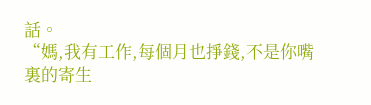話。
“媽,我有工作,每個月也掙錢,不是你嘴裏的寄生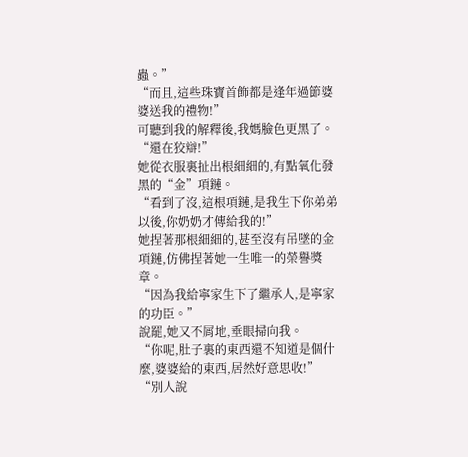蟲。”
“而且,這些珠寶首飾都是逢年過節婆婆送我的禮物!”
可聽到我的解釋後,我媽臉色更黑了。
“還在狡辯!”
她從衣服裏扯出根細細的,有點氧化發黑的“金”項鏈。
“看到了沒,這根項鏈,是我生下你弟弟以後,你奶奶才傳給我的!”
她捏著那根細細的,甚至沒有吊墜的金項鏈,仿佛捏著她一生唯一的榮譽獎章。
“因為我給寧家生下了繼承人,是寧家的功臣。”
說罷,她又不屑地,垂眼掃向我。
“你呢,肚子裏的東西還不知道是個什麼,婆婆給的東西,居然好意思收!”
“別人說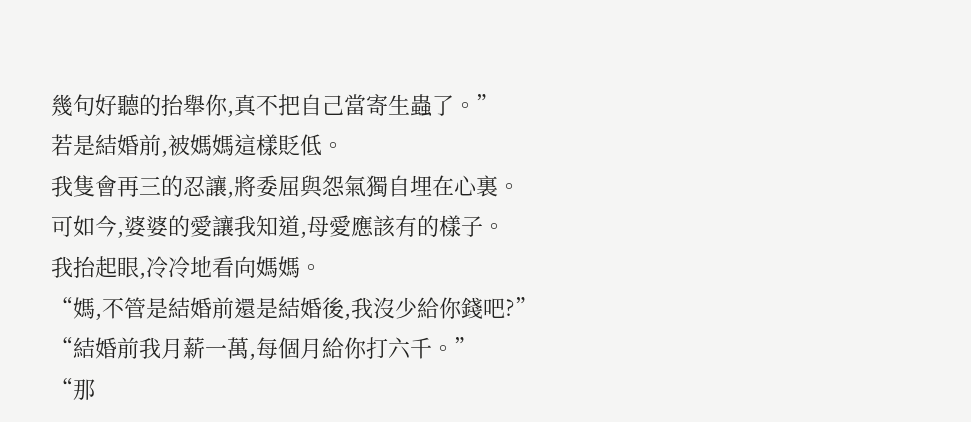幾句好聽的抬舉你,真不把自己當寄生蟲了。”
若是結婚前,被媽媽這樣貶低。
我隻會再三的忍讓,將委屈與怨氣獨自埋在心裏。
可如今,婆婆的愛讓我知道,母愛應該有的樣子。
我抬起眼,冷冷地看向媽媽。
“媽,不管是結婚前還是結婚後,我沒少給你錢吧?”
“結婚前我月薪一萬,每個月給你打六千。”
“那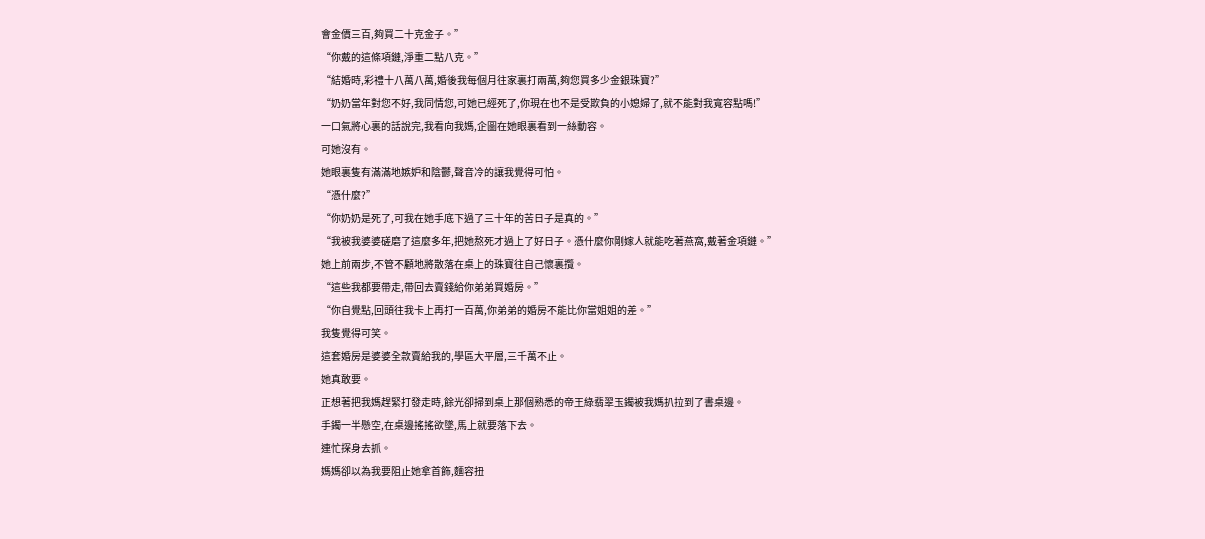會金價三百,夠買二十克金子。”
“你戴的這條項鏈,淨重二點八克。”
“結婚時,彩禮十八萬八萬,婚後我每個月往家裏打兩萬,夠您買多少金銀珠寶?”
“奶奶當年對您不好,我同情您,可她已經死了,你現在也不是受欺負的小媳婦了,就不能對我寬容點嗎!”
一口氣將心裏的話說完,我看向我媽,企圖在她眼裏看到一絲動容。
可她沒有。
她眼裏隻有滿滿地嫉妒和陰鬱,聲音冷的讓我覺得可怕。
“憑什麼?”
“你奶奶是死了,可我在她手底下過了三十年的苦日子是真的。”
“我被我婆婆磋磨了這麼多年,把她熬死才過上了好日子。憑什麼你剛嫁人就能吃著燕窩,戴著金項鏈。”
她上前兩步,不管不顧地將散落在桌上的珠寶往自己懷裏攬。
“這些我都要帶走,帶回去賣錢給你弟弟買婚房。”
“你自覺點,回頭往我卡上再打一百萬,你弟弟的婚房不能比你當姐姐的差。”
我隻覺得可笑。
這套婚房是婆婆全款賣給我的,學區大平層,三千萬不止。
她真敢要。
正想著把我媽趕緊打發走時,餘光卻掃到桌上那個熟悉的帝王綠翡翠玉鐲被我媽扒拉到了書桌邊。
手鐲一半懸空,在桌邊搖搖欲墜,馬上就要落下去。
連忙探身去抓。
媽媽卻以為我要阻止她拿首飾,麵容扭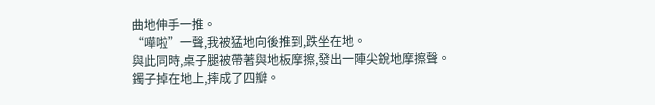曲地伸手一推。
“嘩啦”一聲,我被猛地向後推到,跌坐在地。
與此同時,桌子腿被帶著與地板摩擦,發出一陣尖銳地摩擦聲。
鐲子掉在地上,摔成了四瓣。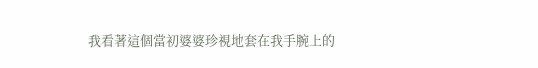我看著這個當初婆婆珍視地套在我手腕上的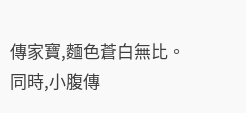傳家寶,麵色蒼白無比。
同時,小腹傳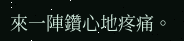來一陣鑽心地疼痛。